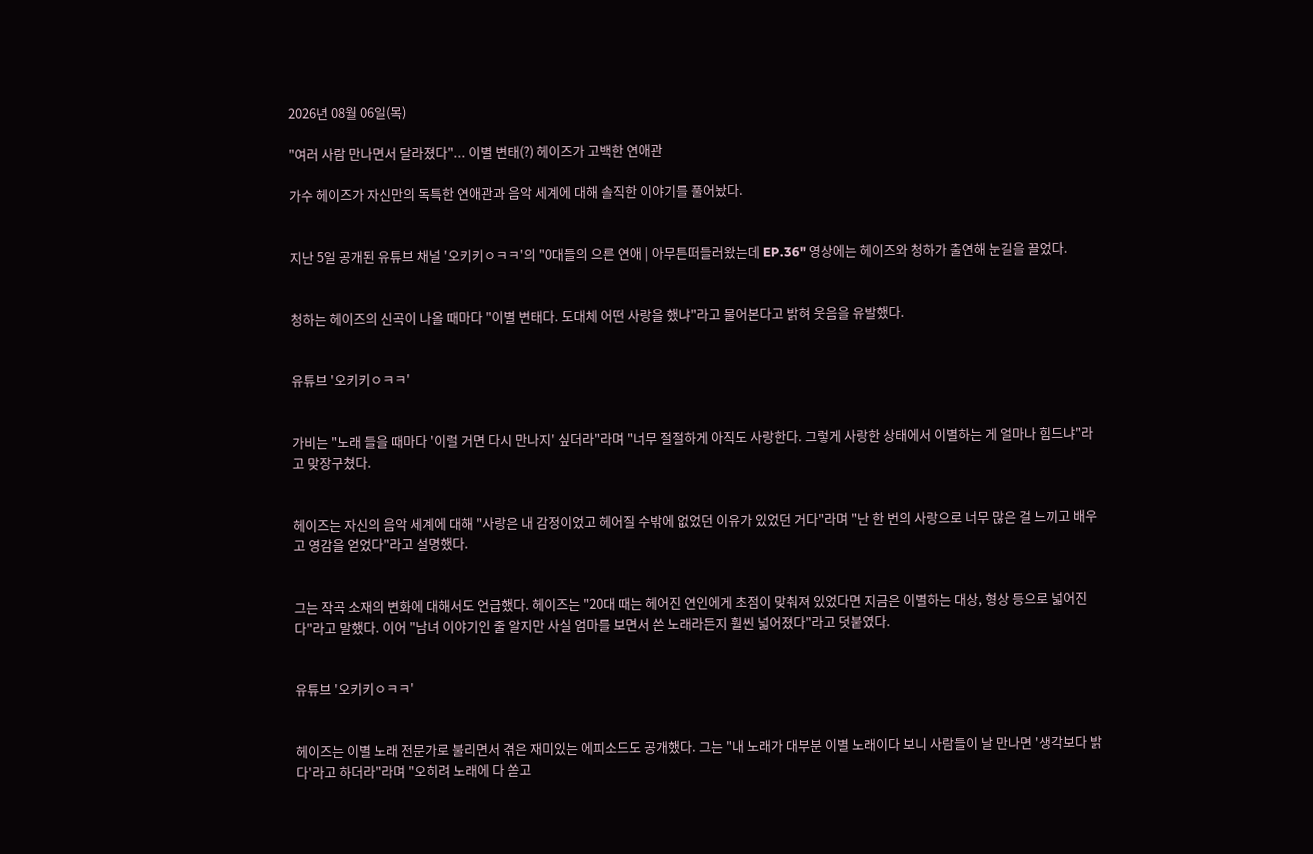2026년 08월 06일(목)

"여러 사람 만나면서 달라졌다"... 이별 변태(?) 헤이즈가 고백한 연애관

가수 헤이즈가 자신만의 독특한 연애관과 음악 세계에 대해 솔직한 이야기를 풀어놨다.


지난 5일 공개된 유튜브 채널 '오키키ㅇㅋㅋ'의 "0대들의 으른 연애 | 아무튼떠들러왔는데 EP.36" 영상에는 헤이즈와 청하가 출연해 눈길을 끌었다.


청하는 헤이즈의 신곡이 나올 때마다 "이별 변태다. 도대체 어떤 사랑을 했냐"라고 물어본다고 밝혀 웃음을 유발했다.


유튜브 '오키키ㅇㅋㅋ'


가비는 "노래 들을 때마다 '이럴 거면 다시 만나지' 싶더라"라며 "너무 절절하게 아직도 사랑한다. 그렇게 사랑한 상태에서 이별하는 게 얼마나 힘드냐"라고 맞장구쳤다.


헤이즈는 자신의 음악 세계에 대해 "사랑은 내 감정이었고 헤어질 수밖에 없었던 이유가 있었던 거다"라며 "난 한 번의 사랑으로 너무 많은 걸 느끼고 배우고 영감을 얻었다"라고 설명했다.


그는 작곡 소재의 변화에 대해서도 언급했다. 헤이즈는 "20대 때는 헤어진 연인에게 초점이 맞춰져 있었다면 지금은 이별하는 대상, 형상 등으로 넓어진다"라고 말했다. 이어 "남녀 이야기인 줄 알지만 사실 엄마를 보면서 쓴 노래라든지 훨씬 넓어졌다"라고 덧붙였다.


유튜브 '오키키ㅇㅋㅋ'


헤이즈는 이별 노래 전문가로 불리면서 겪은 재미있는 에피소드도 공개했다. 그는 "내 노래가 대부분 이별 노래이다 보니 사람들이 날 만나면 '생각보다 밝다'라고 하더라"라며 "오히려 노래에 다 쏟고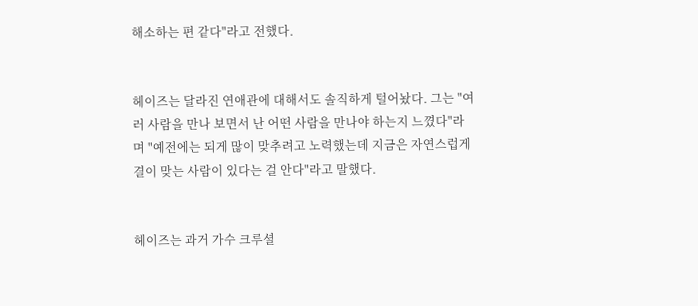해소하는 편 같다"라고 전했다.


헤이즈는 달라진 연애관에 대해서도 솔직하게 털어놨다. 그는 "여러 사람을 만나 보면서 난 어떤 사람을 만나야 하는지 느꼈다"라며 "예전에는 되게 많이 맞추려고 노력했는데 지금은 자연스럽게 결이 맞는 사람이 있다는 걸 안다"라고 말했다.


헤이즈는 과거 가수 크루셜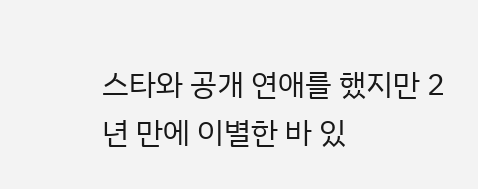스타와 공개 연애를 했지만 2년 만에 이별한 바 있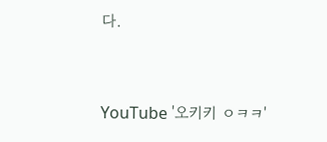다.


YouTube '오키키 ㅇㅋㅋ'